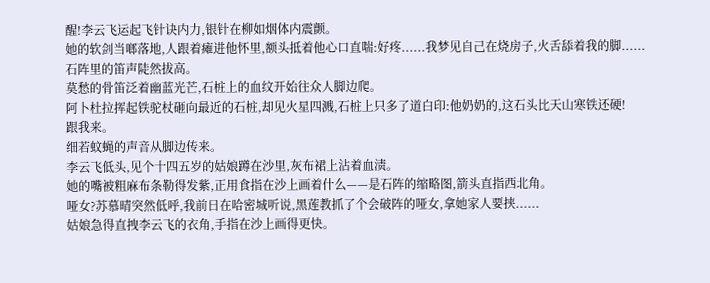醒!李云飞运起飞针诀内力,银针在柳如烟体内震颤。
她的软剑当啷落地,人跟着瘫进他怀里,额头抵着他心口直喘:好疼......我梦见自己在烧房子,火舌舔着我的脚......
石阵里的笛声陡然拔高。
莫愁的骨笛泛着幽蓝光芒,石桩上的血纹开始往众人脚边爬。
阿卜杜拉挥起铁驼杖砸向最近的石桩,却见火星四溅,石桩上只多了道白印:他奶奶的,这石头比天山寒铁还硬!
跟我来。
细若蚊蝇的声音从脚边传来。
李云飞低头,见个十四五岁的姑娘蹲在沙里,灰布裙上沾着血渍。
她的嘴被粗麻布条勒得发紫,正用食指在沙上画着什么——是石阵的缩略图,箭头直指西北角。
哑女?苏慕晴突然低呼,我前日在哈密城听说,黑莲教抓了个会破阵的哑女,拿她家人要挟......
姑娘急得直拽李云飞的衣角,手指在沙上画得更快。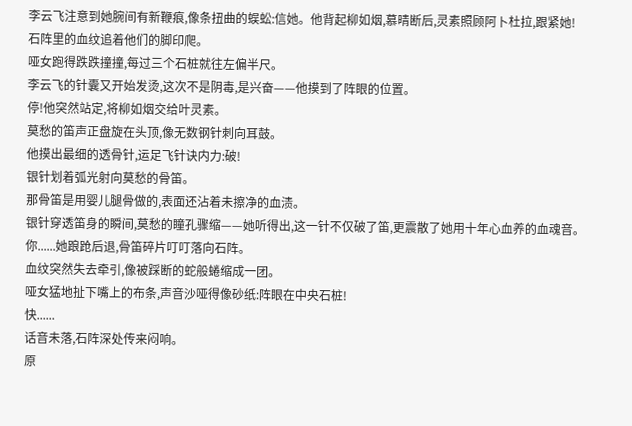李云飞注意到她腕间有新鞭痕,像条扭曲的蜈蚣:信她。他背起柳如烟,慕晴断后,灵素照顾阿卜杜拉,跟紧她!
石阵里的血纹追着他们的脚印爬。
哑女跑得跌跌撞撞,每过三个石桩就往左偏半尺。
李云飞的针囊又开始发烫,这次不是阴毒,是兴奋——他摸到了阵眼的位置。
停!他突然站定,将柳如烟交给叶灵素。
莫愁的笛声正盘旋在头顶,像无数钢针刺向耳鼓。
他摸出最细的透骨针,运足飞针诀内力:破!
银针划着弧光射向莫愁的骨笛。
那骨笛是用婴儿腿骨做的,表面还沾着未擦净的血渍。
银针穿透笛身的瞬间,莫愁的瞳孔骤缩——她听得出,这一针不仅破了笛,更震散了她用十年心血养的血魂音。
你......她踉跄后退,骨笛碎片叮叮落向石阵。
血纹突然失去牵引,像被踩断的蛇般蜷缩成一团。
哑女猛地扯下嘴上的布条,声音沙哑得像砂纸:阵眼在中央石桩!
快......
话音未落,石阵深处传来闷响。
原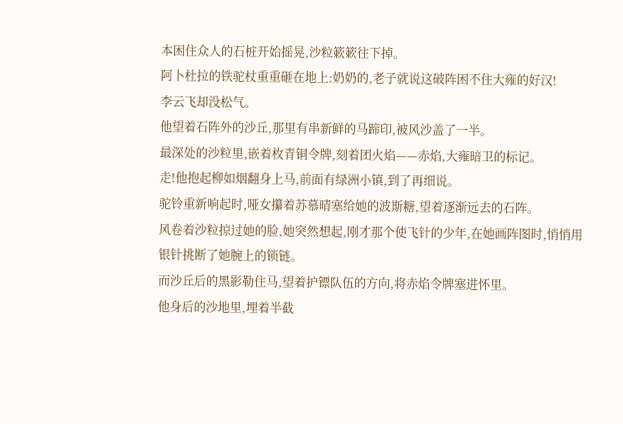本困住众人的石桩开始摇晃,沙粒簌簌往下掉。
阿卜杜拉的铁驼杖重重砸在地上:奶奶的,老子就说这破阵困不住大雍的好汉!
李云飞却没松气。
他望着石阵外的沙丘,那里有串新鲜的马蹄印,被风沙盖了一半。
最深处的沙粒里,嵌着枚青铜令牌,刻着团火焰——赤焰,大雍暗卫的标记。
走!他抱起柳如烟翻身上马,前面有绿洲小镇,到了再细说。
驼铃重新响起时,哑女攥着苏慕晴塞给她的波斯糖,望着逐渐远去的石阵。
风卷着沙粒掠过她的脸,她突然想起,刚才那个使飞针的少年,在她画阵图时,悄悄用银针挑断了她腕上的锁链。
而沙丘后的黑影勒住马,望着护镖队伍的方向,将赤焰令牌塞进怀里。
他身后的沙地里,埋着半截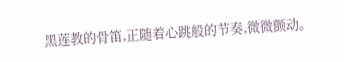黑莲教的骨笛,正随着心跳般的节奏,微微颤动。